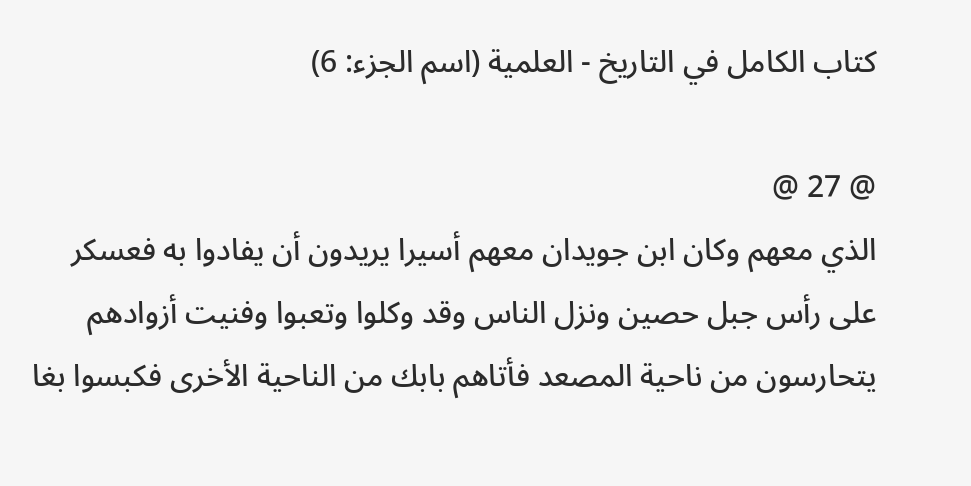كتاب الكامل في التاريخ - العلمية (اسم الجزء: 6)

@ 27 @
الذي معهم وكان ابن جويدان معهم أسيرا يريدون أن يفادوا به فعسكر على رأس جبل حصين ونزل الناس وقد وكلوا وتعبوا وفنيت أزوادهم يتحارسون من ناحية المصعد فأتاهم بابك من الناحية الأخرى فكبسوا بغا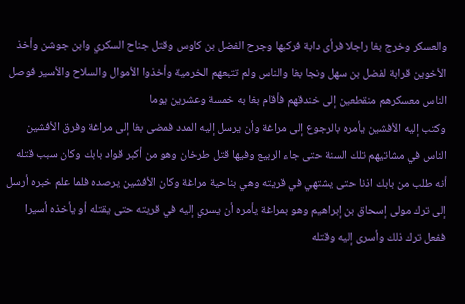والعسكر وخرج بغا راجلا فرأى دابة فركبها وجرح الفضل بن كاوس وقتل جناح السكري وابن جوشن وأخذ الأخوين قرابة لفضل بن سهل ونجا بغا والناس ولم تتبعهم الخرمية وأخذوا الأموال والسلاح والأسير فوصل الناس معسكرهم منقطعين إلى خندقهم فأقام بغا به خمسة وعشرين يوما
وكتب إليه الأفشين يأمره بالرجوع إلى مراغة وأن يرسل إليه المدد فمضى بغا إلى مراغة وفرق الأفشين الناس في مشاتيهم تلك السنة حتى جاء الربيع وفيها قتل طرخان وهو من أكبر قواد بابك وكان سبب قتله أنه طلب من بابك اذنا حتى يشتهي في قريته وهي بناحية مراغة وكان الأفشين يرصده فلما علم خبره أرسل إلى ترك مولى إسحاق بن إبراهيم وهو بمراغة يأمره أن يسري إليه في قريته حتى يقتله أو يأخذه أسيرا ففعل ترك ذلك وأسرى إليه وقتله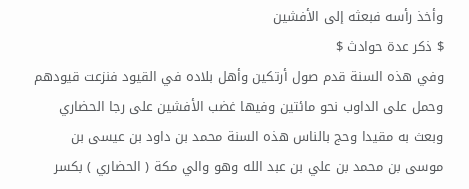وأخذ رأسه فبعثه إلى الأفشين
$ ذكر عدة حوادث $
وفي هذه السنة قدم صول أرتكين وأهل بلاده في القيود فنزعت قيودهم وحمل على الداوب نحو مائتين وفيها غضب الأفشين على رجا الحضاري وبعث به مقيدا وحج بالناس هذه السنة محمد بن داود بن عيسى بن موسى بن محمد بن علي بن عبد الله وهو والي مكة ( الحضاري ) بكسر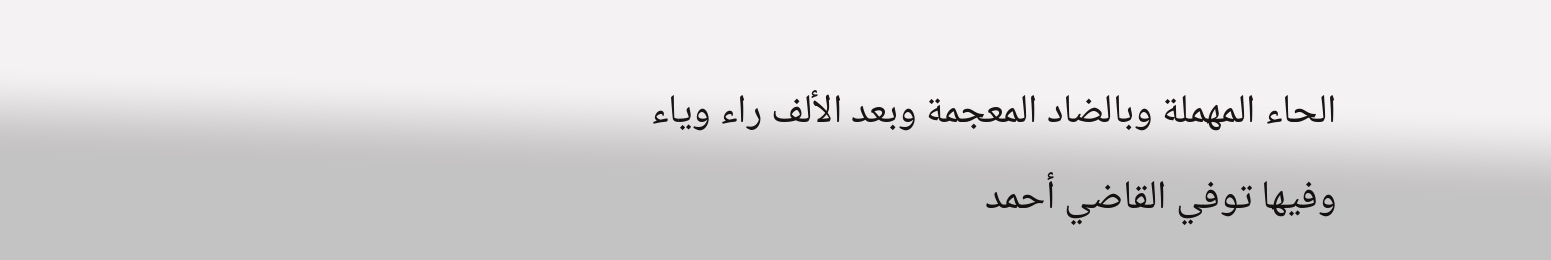الحاء المهملة وبالضاد المعجمة وبعد الألف راء وياء
وفيها توفي القاضي أحمد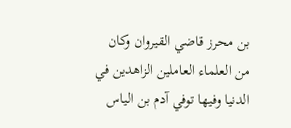بن محرز قاضي القيروان وكان من العلماء العاملين الزاهدين في الدنيا وفيها توفي آدم بن الياس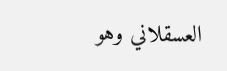العسقلاني وهو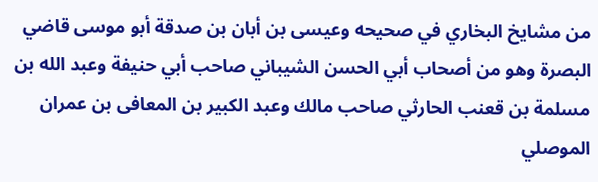من مشايخ البخاري في صحيحه وعيسى بن أبان بن صدقة أبو موسى قاضي البصرة وهو من أصحاب أبي الحسن الشيباني صاحب أبي حنيفة وعبد الله بن مسلمة بن قعنب الحارثي صاحب مالك وعبد الكبير بن المعافى بن عمران الموصلي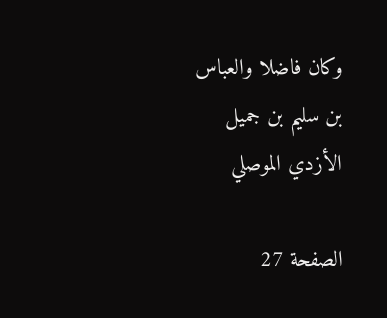وكان فاضلا والعباس بن سليم بن جميل الأزدي الموصلي

الصفحة 27